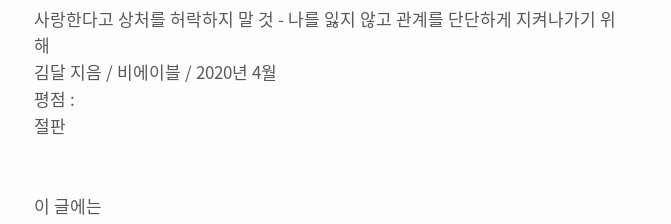사랑한다고 상처를 허락하지 말 것 - 나를 잃지 않고 관계를 단단하게 지켜나가기 위해
김달 지음 / 비에이블 / 2020년 4월
평점 :
절판


이 글에는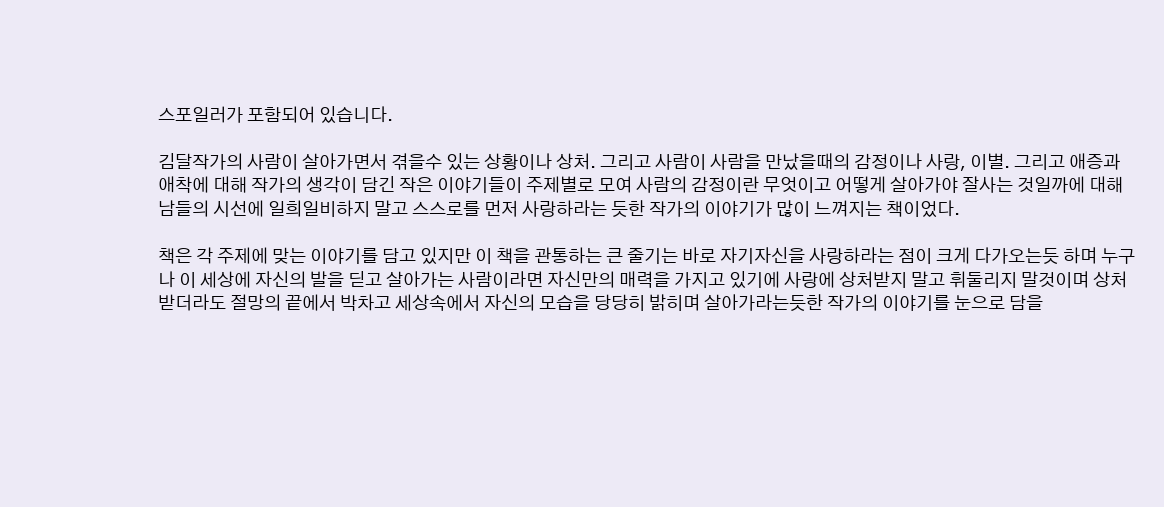스포일러가 포함되어 있습니다.

김달작가의 사람이 살아가면서 겪을수 있는 상황이나 상처. 그리고 사람이 사람을 만났을때의 감정이나 사랑, 이별. 그리고 애증과 애착에 대해 작가의 생각이 담긴 작은 이야기들이 주제별로 모여 사람의 감정이란 무엇이고 어떻게 살아가야 잘사는 것일까에 대해 남들의 시선에 일희일비하지 말고 스스로를 먼저 사랑하라는 듯한 작가의 이야기가 많이 느껴지는 책이었다.

책은 각 주제에 맞는 이야기를 담고 있지만 이 책을 관통하는 큰 줄기는 바로 자기자신을 사랑하라는 점이 크게 다가오는듯 하며 누구나 이 세상에 자신의 발을 딛고 살아가는 사람이라면 자신만의 매력을 가지고 있기에 사랑에 상처받지 말고 휘둘리지 말것이며 상처받더라도 절망의 끝에서 박차고 세상속에서 자신의 모습을 당당히 밝히며 살아가라는듯한 작가의 이야기를 눈으로 담을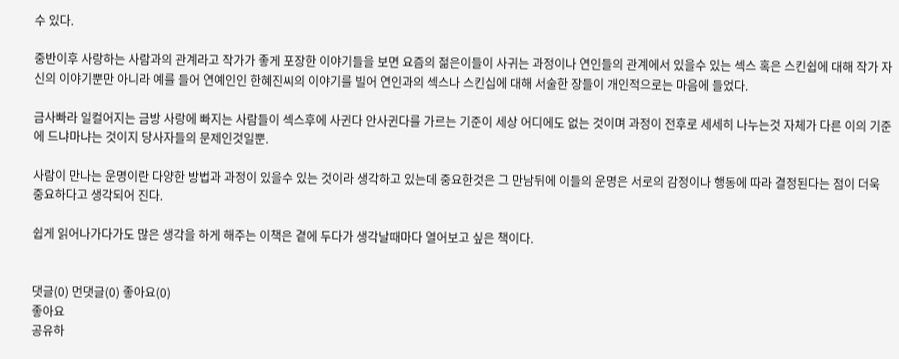수 있다.

중반이후 사랑하는 사람과의 관계라고 작가가 좋게 포장한 이야기들을 보면 요즘의 젊은이들이 사귀는 과정이나 연인들의 관계에서 있을수 있는 섹스 혹은 스킨쉽에 대해 작가 자신의 이야기뿐만 아니라 예를 들어 연예인인 한혜진씨의 이야기를 빌어 연인과의 섹스나 스킨십에 대해 서술한 장들이 개인적으로는 마음에 들었다.

금사빠라 일컬어지는 금방 사랑에 빠지는 사람들이 섹스후에 사귄다 안사귄다를 가르는 기준이 세상 어디에도 없는 것이며 과정이 전후로 세세히 나누는것 자체가 다른 이의 기준에 드냐마냐는 것이지 당사자들의 문제인것일뿐.

사람이 만나는 운명이란 다양한 방법과 과정이 있을수 있는 것이라 생각하고 있는데 중요한것은 그 만남뒤에 이들의 운명은 서로의 감정이나 행동에 따라 결정된다는 점이 더욱 중요하다고 생각되어 진다.

쉽게 읽어나가다가도 많은 생각을 하게 해주는 이책은 곁에 두다가 생각날때마다 열어보고 싶은 책이다.


댓글(0) 먼댓글(0) 좋아요(0)
좋아요
공유하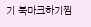기 북마크하기찜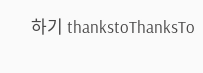하기 thankstoThanksTo